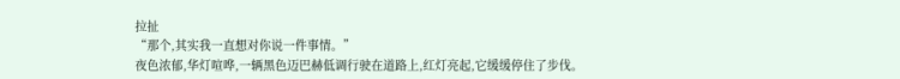拉扯
“那个,其实我一直想对你说一件事情。”
夜色浓郁,华灯喧哗,一辆黑色迈巴赫低调行驶在道路上,红灯亮起,它缓缓停住了步伐。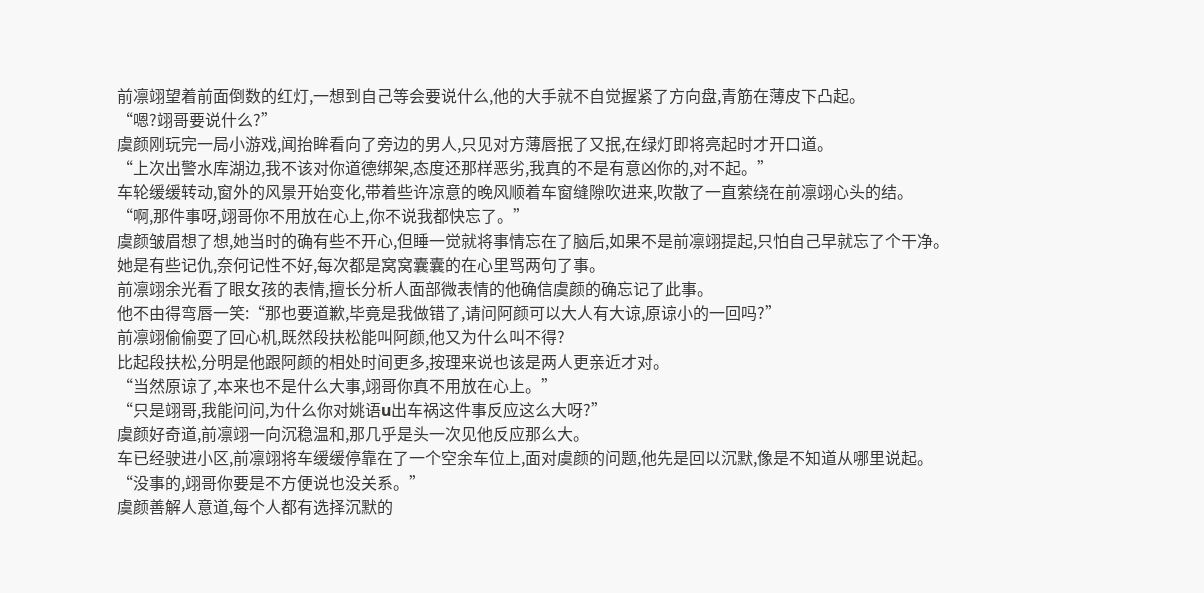前凛翊望着前面倒数的红灯,一想到自己等会要说什么,他的大手就不自觉握紧了方向盘,青筋在薄皮下凸起。
“嗯?翊哥要说什么?”
虞颜刚玩完一局小游戏,闻抬眸看向了旁边的男人,只见对方薄唇抿了又抿,在绿灯即将亮起时才开口道。
“上次出警水库湖边,我不该对你道德绑架,态度还那样恶劣,我真的不是有意凶你的,对不起。”
车轮缓缓转动,窗外的风景开始变化,带着些许凉意的晚风顺着车窗缝隙吹进来,吹散了一直萦绕在前凛翊心头的结。
“啊,那件事呀,翊哥你不用放在心上,你不说我都快忘了。”
虞颜皱眉想了想,她当时的确有些不开心,但睡一觉就将事情忘在了脑后,如果不是前凛翊提起,只怕自己早就忘了个干净。
她是有些记仇,奈何记性不好,每次都是窝窝囊囊的在心里骂两句了事。
前凛翊余光看了眼女孩的表情,擅长分析人面部微表情的他确信虞颜的确忘记了此事。
他不由得弯唇一笑:“那也要道歉,毕竟是我做错了,请问阿颜可以大人有大谅,原谅小的一回吗?”
前凛翊偷偷耍了回心机,既然段扶松能叫阿颜,他又为什么叫不得?
比起段扶松,分明是他跟阿颜的相处时间更多,按理来说也该是两人更亲近才对。
“当然原谅了,本来也不是什么大事,翊哥你真不用放在心上。”
“只是翊哥,我能问问,为什么你对姚语u出车祸这件事反应这么大呀?”
虞颜好奇道,前凛翊一向沉稳温和,那几乎是头一次见他反应那么大。
车已经驶进小区,前凛翊将车缓缓停靠在了一个空余车位上,面对虞颜的问题,他先是回以沉默,像是不知道从哪里说起。
“没事的,翊哥你要是不方便说也没关系。”
虞颜善解人意道,每个人都有选择沉默的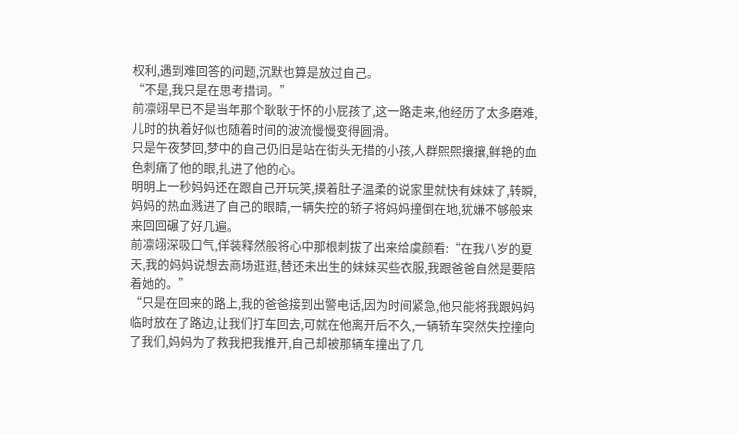权利,遇到难回答的问题,沉默也算是放过自己。
“不是,我只是在思考措词。”
前凛翊早已不是当年那个耿耿于怀的小屁孩了,这一路走来,他经历了太多磨难,儿时的执着好似也随着时间的波流慢慢变得圆滑。
只是午夜梦回,梦中的自己仍旧是站在街头无措的小孩,人群熙熙攘攘,鲜艳的血色刺痛了他的眼,扎进了他的心。
明明上一秒妈妈还在跟自己开玩笑,摸着肚子温柔的说家里就快有妹妹了,转瞬,妈妈的热血溅进了自己的眼睛,一辆失控的轿子将妈妈撞倒在地,犹嫌不够般来来回回碾了好几遍。
前凛翊深吸口气,佯装释然般将心中那根刺拔了出来给虞颜看:“在我八岁的夏天,我的妈妈说想去商场逛逛,替还未出生的妹妹买些衣服,我跟爸爸自然是要陪着她的。”
“只是在回来的路上,我的爸爸接到出警电话,因为时间紧急,他只能将我跟妈妈临时放在了路边,让我们打车回去,可就在他离开后不久,一辆轿车突然失控撞向了我们,妈妈为了救我把我推开,自己却被那辆车撞出了几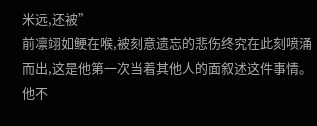米远,还被”
前凛翊如鲠在喉,被刻意遗忘的悲伤终究在此刻喷涌而出,这是他第一次当着其他人的面叙述这件事情。
他不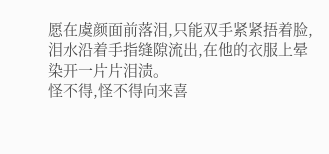愿在虞颜面前落泪,只能双手紧紧捂着脸,泪水沿着手指缝隙流出,在他的衣服上晕染开一片片泪渍。
怪不得,怪不得向来喜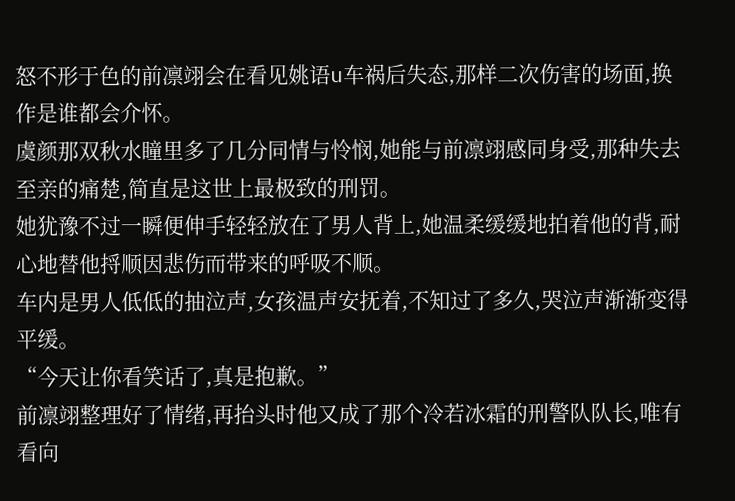怒不形于色的前凛翊会在看见姚语u车祸后失态,那样二次伤害的场面,换作是谁都会介怀。
虞颜那双秋水瞳里多了几分同情与怜悯,她能与前凛翊感同身受,那种失去至亲的痛楚,简直是这世上最极致的刑罚。
她犹豫不过一瞬便伸手轻轻放在了男人背上,她温柔缓缓地拍着他的背,耐心地替他捋顺因悲伤而带来的呼吸不顺。
车内是男人低低的抽泣声,女孩温声安抚着,不知过了多久,哭泣声渐渐变得平缓。
“今天让你看笑话了,真是抱歉。”
前凛翊整理好了情绪,再抬头时他又成了那个冷若冰霜的刑警队队长,唯有看向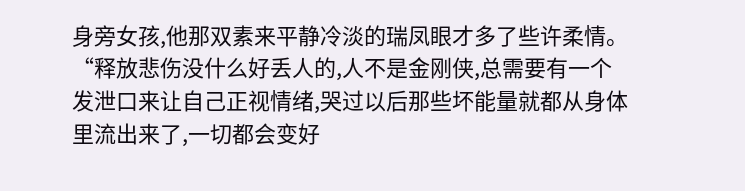身旁女孩,他那双素来平静冷淡的瑞凤眼才多了些许柔情。
“释放悲伤没什么好丢人的,人不是金刚侠,总需要有一个发泄口来让自己正视情绪,哭过以后那些坏能量就都从身体里流出来了,一切都会变好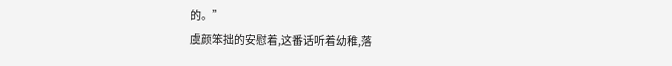的。”
虞颜笨拙的安慰着,这番话听着幼稚,落